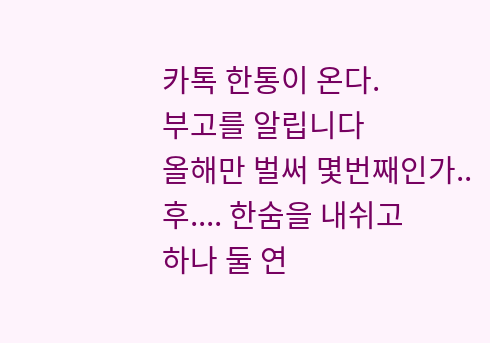카톡 한통이 온다.
부고를 알립니다
올해만 벌써 몇번째인가..
후.... 한숨을 내쉬고
하나 둘 연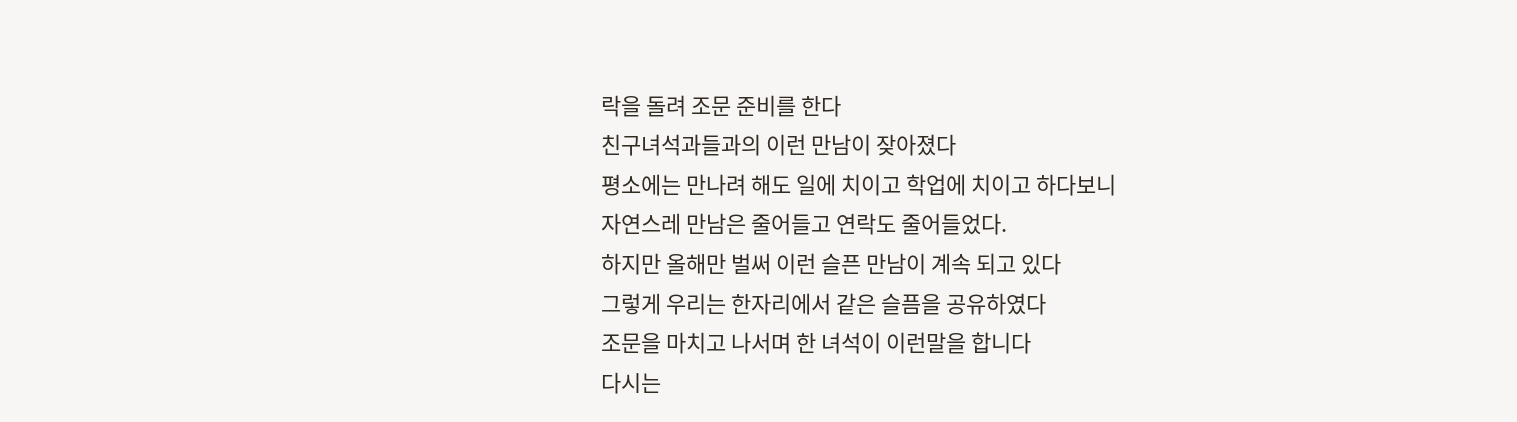락을 돌려 조문 준비를 한다
친구녀석과들과의 이런 만남이 잦아졌다
평소에는 만나려 해도 일에 치이고 학업에 치이고 하다보니
자연스레 만남은 줄어들고 연락도 줄어들었다.
하지만 올해만 벌써 이런 슬픈 만남이 계속 되고 있다
그렇게 우리는 한자리에서 같은 슬픔을 공유하였다
조문을 마치고 나서며 한 녀석이 이런말을 합니다
다시는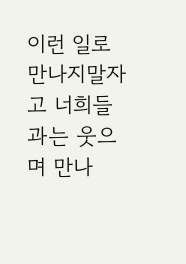이런 일로 만나지말자고 너희들과는 웃으며 만나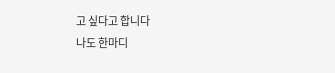고 싶다고 합니다
나도 한마디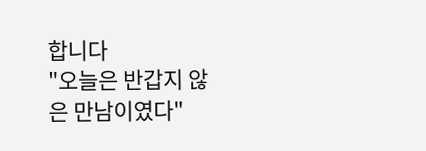합니다
"오늘은 반갑지 않은 만남이였다"